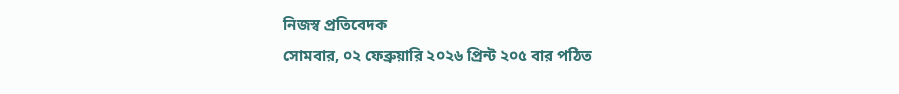নিজস্ব প্রতিবেদক
সোমবার, ০২ ফেব্রুয়ারি ২০২৬ প্রিন্ট ২০৫ বার পঠিত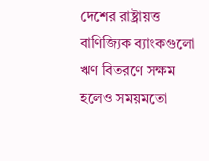দেশের রাষ্ট্রায়ত্ত বাণিজ্যিক ব্যাংকগুলো ঋণ বিতরণে সক্ষম হলেও সময়মতো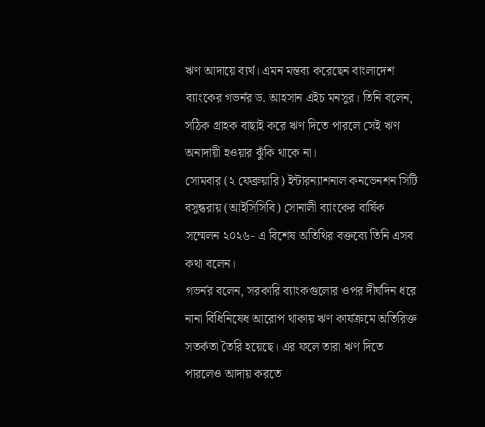ঋণ আদায়ে ব্যর্থ। এমন মন্তব্য করেছেন বাংলাদেশ ব্যাংকের গভর্নর ড. আহসান এইচ মনসুর। তিনি বলেন, সঠিক গ্রাহক বাছাই করে ঋণ দিতে পারলে সেই ঋণ অনাদায়ী হওয়ার ঝুঁকি থাকে না।
সোমবার (২ ফেব্রুয়ারি) ইন্টারন্যাশনাল কনভেনশন সিটি বসুন্ধরায় (আইসিসিবি) সোনালী ব্যাংকের বার্ষিক সম্মেলন ২০২৬- এ বিশেষ অতিথির বক্তব্যে তিনি এসব কথা বলেন।
গভর্নর বলেন, সরকারি ব্যাংকগুলোর ওপর দীর্ঘদিন ধরে নানা বিধিনিষেধ আরোপ থাকায় ঋণ কার্যক্রমে অতিরিক্ত সতর্কতা তৈরি হয়েছে। এর ফলে তারা ঋণ দিতে পারলেও আদায় করতে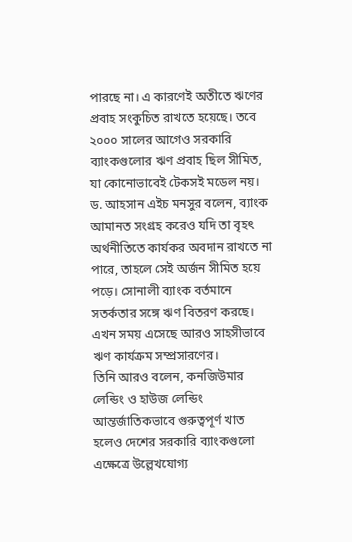পারছে না। এ কারণেই অতীতে ঋণের প্রবাহ সংকুচিত রাখতে হয়েছে। তবে ২০০০ সালের আগেও সরকারি ব্যাংকগুলোর ঋণ প্রবাহ ছিল সীমিত, যা কোনোভাবেই টেকসই মডেল নয়।
ড. আহসান এইচ মনসুর বলেন, ব্যাংক আমানত সংগ্রহ করেও যদি তা বৃহৎ অর্থনীতিতে কার্যকর অবদান রাখতে না পারে, তাহলে সেই অর্জন সীমিত হয়ে পড়ে। সোনালী ব্যাংক বর্তমানে সতর্কতার সঙ্গে ঋণ বিতরণ করছে। এখন সময় এসেছে আরও সাহসীভাবে ঋণ কার্যক্রম সম্প্রসারণের।
তিনি আরও বলেন, কনজিউমার লেন্ডিং ও হাউজ লেন্ডিং আন্তর্জাতিকভাবে গুরুত্বপূর্ণ খাত হলেও দেশের সরকারি ব্যাংকগুলো এক্ষেত্রে উল্লেখযোগ্য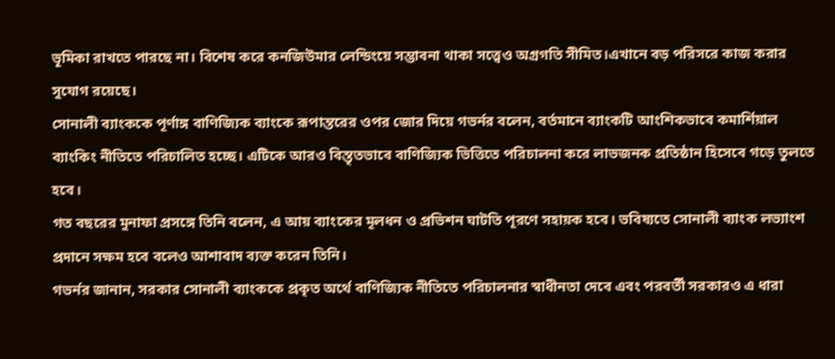ভূমিকা রাখতে পারছে না। বিশেষ করে কনজিউমার লেন্ডিংয়ে সম্ভাবনা থাকা সত্ত্বেও অগ্রগতি সীমিত।এখানে বড় পরিসরে কাজ করার সুযোগ রয়েছে।
সোনালী ব্যাংককে পূর্ণাঙ্গ বাণিজ্যিক ব্যাংকে রূপান্তরের ওপর জোর দিয়ে গভর্নর বলেন, বর্তমানে ব্যাংকটি আংশিকভাবে কমার্শিয়াল ব্যাংকিং নীতিতে পরিচালিত হচ্ছে। এটিকে আরও বিস্তৃতভাবে বাণিজ্যিক ভিত্তিতে পরিচালনা করে লাভজনক প্রতিষ্ঠান হিসেবে গড়ে তুলতে হবে।
গত বছরের মুনাফা প্রসঙ্গে তিনি বলেন, এ আয় ব্যাংকের মূলধন ও প্রভিশন ঘাটতি পূরণে সহায়ক হবে। ভবিষ্যতে সোনালী ব্যাংক লভ্যাংশ প্রদানে সক্ষম হবে বলেও আশাবাদ ব্যক্ত করেন তিনি।
গভর্নর জানান, সরকার সোনালী ব্যাংককে প্রকৃত অর্থে বাণিজ্যিক নীতিতে পরিচালনার স্বাধীনতা দেবে এবং পরবর্তী সরকারও এ ধারা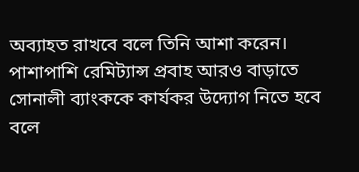অব্যাহত রাখবে বলে তিনি আশা করেন। পাশাপাশি রেমিট্যান্স প্রবাহ আরও বাড়াতে সোনালী ব্যাংককে কার্যকর উদ্যোগ নিতে হবে বলে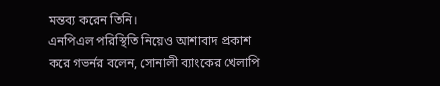মন্তব্য করেন তিনি।
এনপিএল পরিস্থিতি নিয়েও আশাবাদ প্রকাশ করে গভর্নর বলেন, সোনালী ব্যাংকের খেলাপি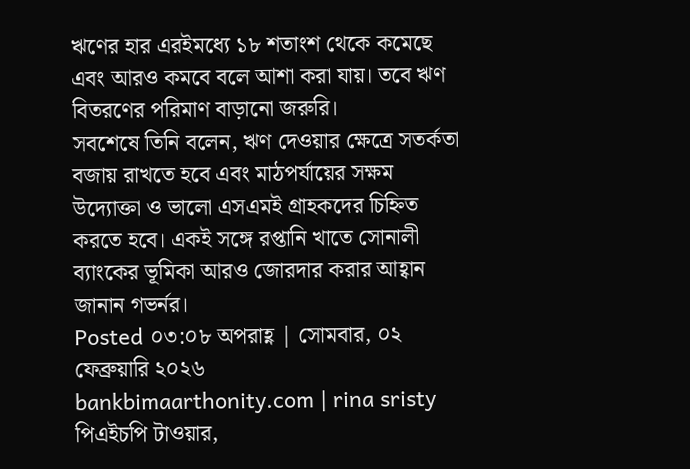ঋণের হার এরইমধ্যে ১৮ শতাংশ থেকে কমেছে এবং আরও কমবে বলে আশা করা যায়। তবে ঋণ বিতরণের পরিমাণ বাড়ানো জরুরি।
সবশেষে তিনি বলেন, ঋণ দেওয়ার ক্ষেত্রে সতর্কতা বজায় রাখতে হবে এবং মাঠপর্যায়ের সক্ষম উদ্যোক্তা ও ভালো এসএমই গ্রাহকদের চিহ্নিত করতে হবে। একই সঙ্গে রপ্তানি খাতে সোনালী ব্যাংকের ভূমিকা আরও জোরদার করার আহ্বান জানান গভর্নর।
Posted ০৩:০৮ অপরাহ্ণ | সোমবার, ০২ ফেব্রুয়ারি ২০২৬
bankbimaarthonity.com | rina sristy
পিএইচপি টাওয়ার,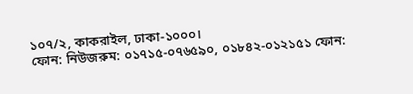১০৭/২, কাকরাইল, ঢাকা-১০০০।
ফোন: নিউজরুম: ০১৭১৫-০৭৬৫৯০, ০১৮৪২-০১২১৫১ ফোন: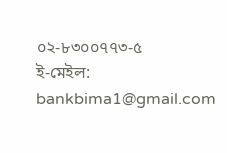০২-৮৩০০৭৭৩-৫
ই-মেইল: bankbima1@gmail.com